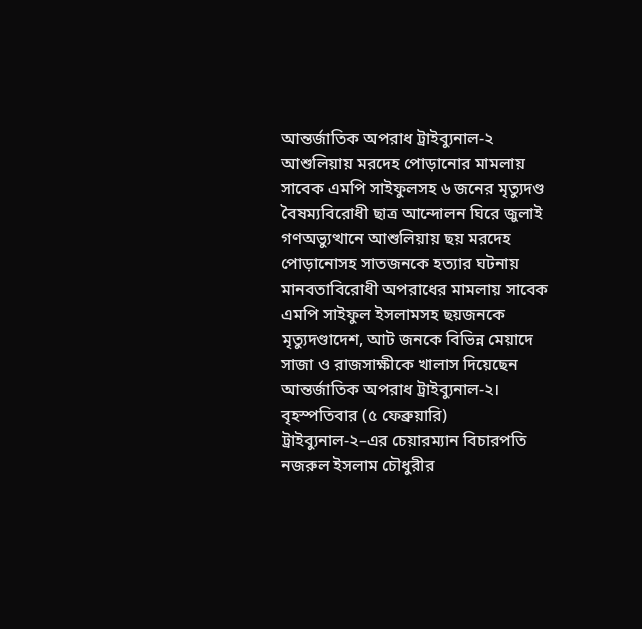আন্তর্জাতিক অপরাধ ট্রাইব্যুনাল-২
আশুলিয়ায় মরদেহ পোড়ানোর মামলায় সাবেক এমপি সাইফুলসহ ৬ জনের মৃত্যুদণ্ড
বৈষম্যবিরোধী ছাত্র আন্দোলন ঘিরে জুলাই গণঅভ্যুত্থানে আশুলিয়ায় ছয় মরদেহ পোড়ানোসহ সাতজনকে হত্যার ঘটনায় মানবতাবিরোধী অপরাধের মামলায় সাবেক এমপি সাইফুল ইসলামসহ ছয়জনকে মৃত্যুদণ্ডাদেশ, আট জনকে বিভিন্ন মেয়াদে সাজা ও রাজসাক্ষীকে খালাস দিয়েছেন আন্তর্জাতিক অপরাধ ট্রাইব্যুনাল-২।
বৃহস্পতিবার (৫ ফেব্রুয়ারি) ট্রাইব্যুনাল-২–এর চেয়ারম্যান বিচারপতি নজরুল ইসলাম চৌধুরীর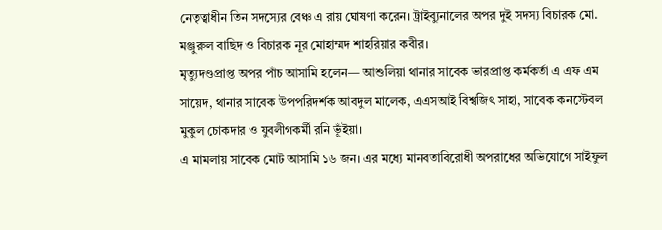নেতৃত্বাধীন তিন সদস্যের বেঞ্চ এ রায় ঘোষণা করেন। ট্রাইব্যুনালের অপর দুই সদস্য বিচারক মো. মঞ্জুরুল বাছিদ ও বিচারক নূর মোহাম্মদ শাহরিয়ার কবীর।
মৃত্যুদণ্ডপ্রাপ্ত অপর পাঁচ আসামি হলেন— আশুলিয়া থানার সাবেক ভারপ্রাপ্ত কর্মকর্তা এ এফ এম সায়েদ, থানার সাবেক উপপরিদর্শক আবদুল মালেক, এএসআই বিশ্বজিৎ সাহা, সাবেক কনস্টেবল মুকুল চোকদার ও যুবলীগকর্মী রনি ভূঁইয়া।
এ মামলায় সাবেক মোট আসামি ১৬ জন। এর মধ্যে মানবতাবিরোধী অপরাধের অভিযোগে সাইফুল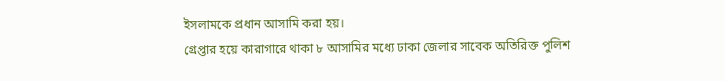ইসলামকে প্রধান আসামি করা হয়।
গ্রেপ্তার হয়ে কারাগারে থাকা ৮ আসামির মধ্যে ঢাকা জেলার সাবেক অতিরিক্ত পুলিশ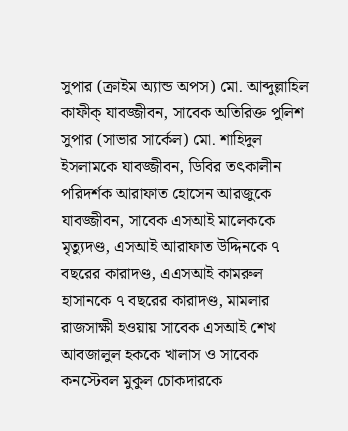সুপার (ক্রাইম অ্যান্ড অপস) মো. আব্দুল্লাহিল কাফীক্ যাবজ্জীবন, সাবেক অতিরিক্ত পুলিশ সুপার (সাভার সার্কেল) মো. শাহিদুল ইসলামকে যাবজ্জীবন, ডিবির তৎকালীন পরিদর্শক আরাফাত হোসেন আরজুকে যাবজ্জীবন, সাবেক এসআই মালেককে মৃত্যুদণ্ড, এসআই আরাফাত উদ্দিনকে ৭ বছরের কারাদণ্ড, এএসআই কামরুল হাসানকে ৭ বছরের কারাদণ্ড, মামলার রাজসাক্ষী হওয়ায় সাবেক এসআই শেখ আবজালুল হককে খালাস ও সাবেক কনস্টেবল মুকুল চোকদারকে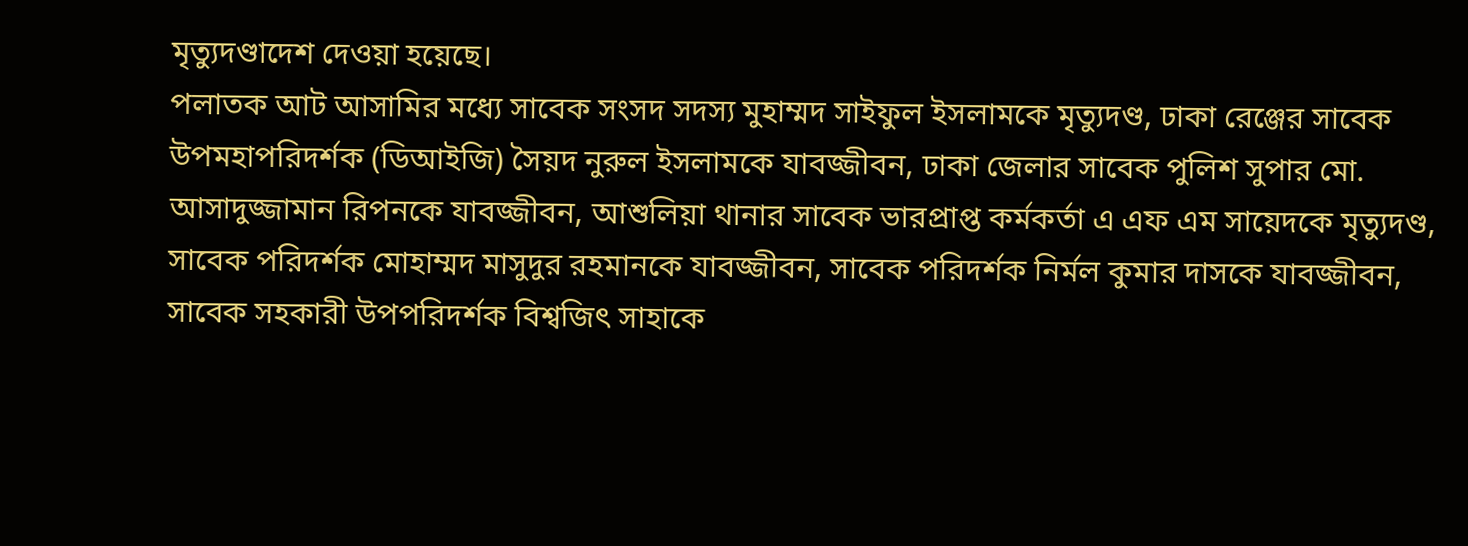মৃত্যুদণ্ডাদেশ দেওয়া হয়েছে।
পলাতক আট আসামির মধ্যে সাবেক সংসদ সদস্য মুহাম্মদ সাইফুল ইসলামকে মৃত্যুদণ্ড, ঢাকা রেঞ্জের সাবেক উপমহাপরিদর্শক (ডিআইজি) সৈয়দ নুরুল ইসলামকে যাবজ্জীবন, ঢাকা জেলার সাবেক পুলিশ সুপার মো. আসাদুজ্জামান রিপনকে যাবজ্জীবন, আশুলিয়া থানার সাবেক ভারপ্রাপ্ত কর্মকর্তা এ এফ এম সায়েদকে মৃত্যুদণ্ড, সাবেক পরিদর্শক মোহাম্মদ মাসুদুর রহমানকে যাবজ্জীবন, সাবেক পরিদর্শক নির্মল কুমার দাসকে যাবজ্জীবন, সাবেক সহকারী উপপরিদর্শক বিশ্বজিৎ সাহাকে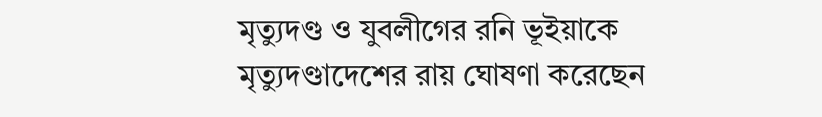মৃত্যুদণ্ড ও যুবলীগের রনি ভূইয়াকে মৃত্যুদণ্ডাদেশের রায় ঘোষণা করেছেন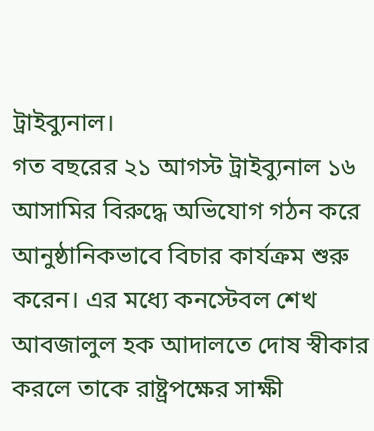ট্রাইব্যুনাল।
গত বছরের ২১ আগস্ট ট্রাইব্যুনাল ১৬ আসামির বিরুদ্ধে অভিযোগ গঠন করে আনুষ্ঠানিকভাবে বিচার কার্যক্রম শুরু করেন। এর মধ্যে কনস্টেবল শেখ আবজালুল হক আদালতে দোষ স্বীকার করলে তাকে রাষ্ট্রপক্ষের সাক্ষী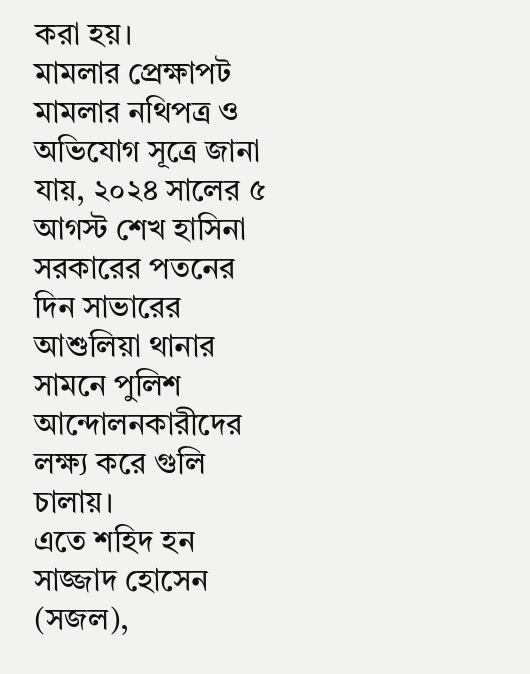করা হয়।
মামলার প্রেক্ষাপট
মামলার নথিপত্র ও অভিযোগ সূত্রে জানা যায়, ২০২৪ সালের ৫ আগস্ট শেখ হাসিনা সরকারের পতনের দিন সাভারের আশুলিয়া থানার সামনে পুলিশ আন্দোলনকারীদের লক্ষ্য করে গুলি চালায়।
এতে শহিদ হন সাজ্জাদ হোসেন (সজল),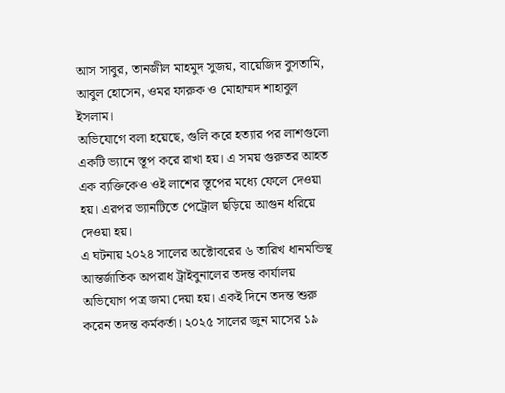আস সাবুর, তানজীল মাহমুদ সুজয়, বায়েজিদ বুসতামি, আবুল হোসেন, ওমর ফারুক ও মোহাম্মদ শাহাবুল ইসলাম।
অভিযোগে বলা হয়েছে, গুলি করে হত্যার পর লাশগুলো একটি ভ্যানে স্তূপ করে রাখা হয়। এ সময় গুরুতর আহত এক ব্যক্তিকেও ওই লাশের স্তূপের মধ্যে ফেলে দেওয়া হয়। এরপর ভ্যানটিতে পেট্রোল ছড়িয়ে আগুন ধরিয়ে দেওয়া হয়।
এ ঘটনায় ২০২৪ সালের অক্টোবরের ৬ তারিখ ধানমন্ডিস্থ আন্তর্জাতিক অপরাধ ট্রাইবুনালের তদন্ত কার্যালয় অভিযোগ পত্র জমা দেয়া হয়। একই দিনে তদন্ত শুরু করেন তদন্ত কর্মকর্তা। ২০২৫ সালের জুন মাসের ১৯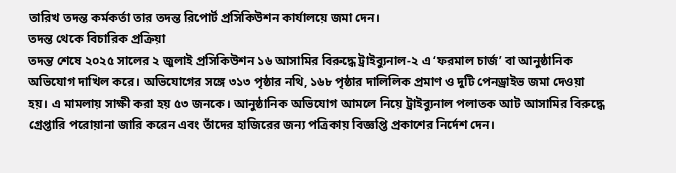তারিখ তদন্ত কর্মকর্তা তার তদন্ত রিপোর্ট প্রসিকিউশন কার্যালয়ে জমা দেন।
তদন্ত থেকে বিচারিক প্রক্রিয়া
তদন্ত শেষে ২০২৫ সালের ২ জুলাই প্রসিকিউশন ১৬ আসামির বিরুদ্ধে ট্রাইব্যুনাল-২ এ ‘ফরমাল চার্জ’ বা আনুষ্ঠানিক অভিযোগ দাখিল করে। অভিযোগের সঙ্গে ৩১৩ পৃষ্ঠার নথি, ১৬৮ পৃষ্ঠার দালিলিক প্রমাণ ও দুটি পেনড্রাইভ জমা দেওয়া হয়। এ মামলায় সাক্ষী করা হয় ৫৩ জনকে। আনুষ্ঠানিক অভিযোগ আমলে নিয়ে ট্রাইব্যুনাল পলাতক আট আসামির বিরুদ্ধে গ্রেপ্তারি পরোয়ানা জারি করেন এবং তাঁদের হাজিরের জন্য পত্রিকায় বিজ্ঞপ্তি প্রকাশের নির্দেশ দেন।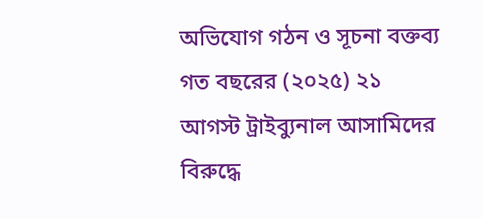অভিযোগ গঠন ও সূচনা বক্তব্য
গত বছরের (২০২৫) ২১ আগস্ট ট্রাইব্যুনাল আসামিদের বিরুদ্ধে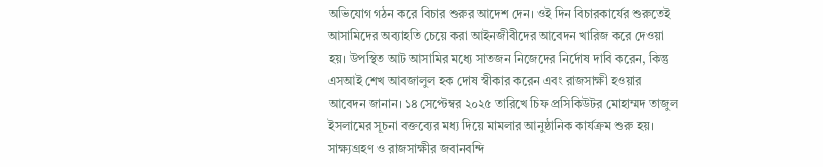অভিযোগ গঠন করে বিচার শুরুর আদেশ দেন। ওই দিন বিচারকার্যের শুরুতেই আসামিদের অব্যাহতি চেয়ে করা আইনজীবীদের আবেদন খারিজ করে দেওয়া হয়। উপস্থিত আট আসামির মধ্যে সাতজন নিজেদের নির্দোষ দাবি করেন, কিন্তু এসআই শেখ আবজালুল হক দোষ স্বীকার করেন এবং রাজসাক্ষী হওয়ার আবেদন জানান। ১৪ সেপ্টেম্বর ২০২৫ তারিখে চিফ প্রসিকিউটর মোহাম্মদ তাজুল ইসলামের সূচনা বক্তব্যের মধ্য দিয়ে মামলার আনুষ্ঠানিক কার্যক্রম শুরু হয়।
সাক্ষ্যগ্রহণ ও রাজসাক্ষীর জবানবন্দি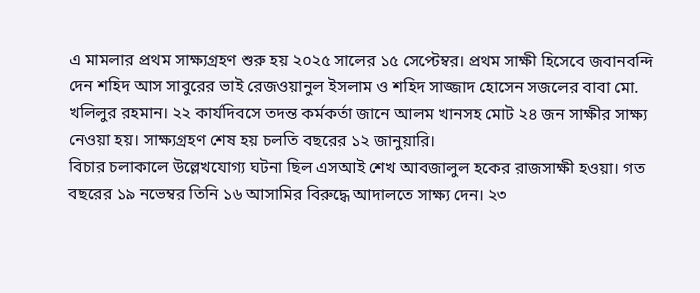এ মামলার প্রথম সাক্ষ্যগ্রহণ শুরু হয় ২০২৫ সালের ১৫ সেপ্টেম্বর। প্রথম সাক্ষী হিসেবে জবানবন্দি দেন শহিদ আস সাবুরের ভাই রেজওয়ানুল ইসলাম ও শহিদ সাজ্জাদ হোসেন সজলের বাবা মো. খলিলুর রহমান। ২২ কার্যদিবসে তদন্ত কর্মকর্তা জানে আলম খানসহ মোট ২৪ জন সাক্ষীর সাক্ষ্য নেওয়া হয়। সাক্ষ্যগ্রহণ শেষ হয় চলতি বছরের ১২ জানুয়ারি।
বিচার চলাকালে উল্লেখযোগ্য ঘটনা ছিল এসআই শেখ আবজালুল হকের রাজসাক্ষী হওয়া। গত বছরের ১৯ নভেম্বর তিনি ১৬ আসামির বিরুদ্ধে আদালতে সাক্ষ্য দেন। ২৩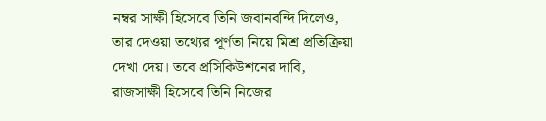নম্বর সাক্ষী হিসেবে তিনি জবানবন্দি দিলেও, তার দেওয়া তথ্যের পূর্ণতা নিয়ে মিশ্র প্রতিক্রিয়া দেখা দেয়। তবে প্রসিকিউশনের দাবি, রাজসাক্ষী হিসেবে তিনি নিজের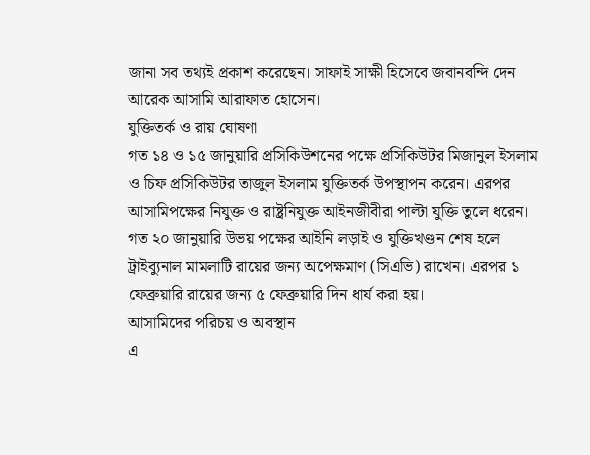জানা সব তথ্যই প্রকাশ করেছেন। সাফাই সাক্ষী হিসেবে জবানবন্দি দেন আরেক আসামি আরাফাত হোসেন।
যুক্তিতর্ক ও রায় ঘোষণা
গত ১৪ ও ১৫ জানুয়ারি প্রসিকিউশনের পক্ষে প্রসিকিউটর মিজানুল ইসলাম ও চিফ প্রসিকিউটর তাজুল ইসলাম যুক্তিতর্ক উপস্থাপন করেন। এরপর আসামিপক্ষের নিযুক্ত ও রাষ্ট্রনিযুক্ত আইনজীবীরা পাল্টা যুক্তি তুলে ধরেন। গত ২০ জানুয়ারি উভয় পক্ষের আইনি লড়াই ও যুক্তিখণ্ডন শেষ হলে ট্রাইব্যুনাল মামলাটি রায়ের জন্য অপেক্ষমাণ (সিএভি) রাখেন। এরপর ১ ফেব্রুয়ারি রায়ের জন্য ৫ ফেব্রুয়ারি দিন ধার্য করা হয়।
আসামিদের পরিচয় ও অবস্থান
এ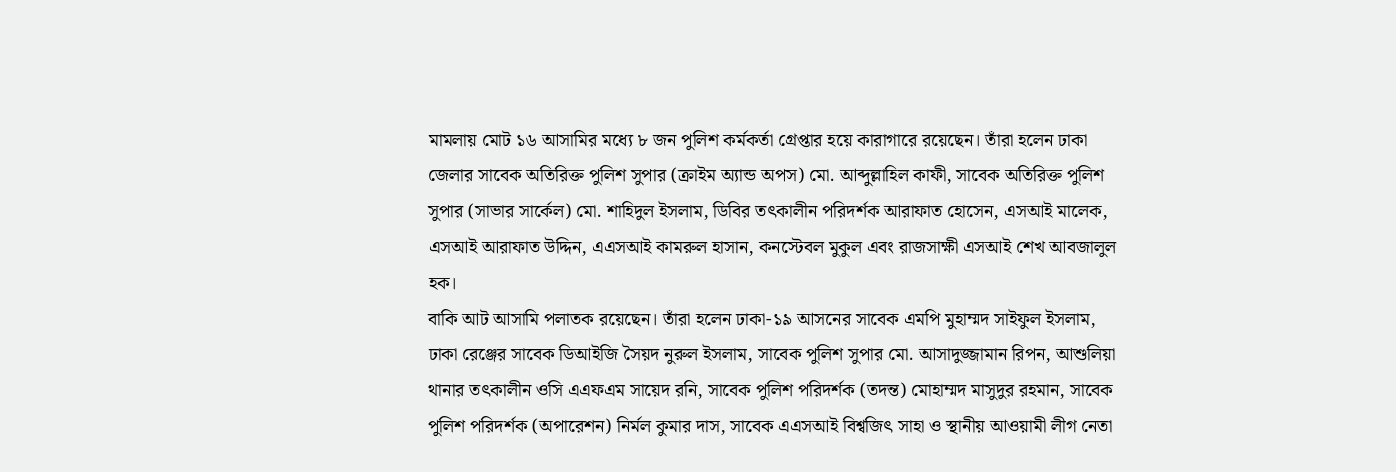মামলায় মোট ১৬ আসামির মধ্যে ৮ জন পুলিশ কর্মকর্তা গ্রেপ্তার হয়ে কারাগারে রয়েছেন। তাঁরা হলেন ঢাকা জেলার সাবেক অতিরিক্ত পুলিশ সুপার (ক্রাইম অ্যান্ড অপস) মো. আব্দুল্লাহিল কাফী, সাবেক অতিরিক্ত পুলিশ সুপার (সাভার সার্কেল) মো. শাহিদুল ইসলাম, ডিবির তৎকালীন পরিদর্শক আরাফাত হোসেন, এসআই মালেক, এসআই আরাফাত উদ্দিন, এএসআই কামরুল হাসান, কনস্টেবল মুকুল এবং রাজসাক্ষী এসআই শেখ আবজালুল হক।
বাকি আট আসামি পলাতক রয়েছেন। তাঁরা হলেন ঢাকা-১৯ আসনের সাবেক এমপি মুহাম্মদ সাইফুল ইসলাম, ঢাকা রেঞ্জের সাবেক ডিআইজি সৈয়দ নুরুল ইসলাম, সাবেক পুলিশ সুপার মো. আসাদুজ্জামান রিপন, আশুলিয়া থানার তৎকালীন ওসি এএফএম সায়েদ রনি, সাবেক পুলিশ পরিদর্শক (তদন্ত) মোহাম্মদ মাসুদুর রহমান, সাবেক পুলিশ পরিদর্শক (অপারেশন) নির্মল কুমার দাস, সাবেক এএসআই বিশ্বজিৎ সাহা ও স্থানীয় আওয়ামী লীগ নেতা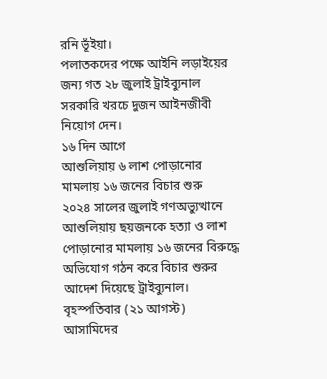রনি ভূঁইয়া।
পলাতকদের পক্ষে আইনি লড়াইয়ের জন্য গত ২৮ জুলাই ট্রাইব্যুনাল সরকারি খরচে দুজন আইনজীবী নিয়োগ দেন।
১৬ দিন আগে
আশুলিয়ায় ৬ লাশ পোড়ানোর মামলায় ১৬ জনের বিচার শুরু
২০২৪ সালের জুলাই গণঅভ্যুত্থানে আশুলিয়ায় ছয়জনকে হত্যা ও লাশ পোড়ানোর মামলায় ১৬ জনের বিরুদ্ধে অভিযোগ গঠন করে বিচার শুরুর আদেশ দিয়েছে ট্রাইব্যুনাল। বৃহস্পতিবার (২১ আগস্ট) আসামিদের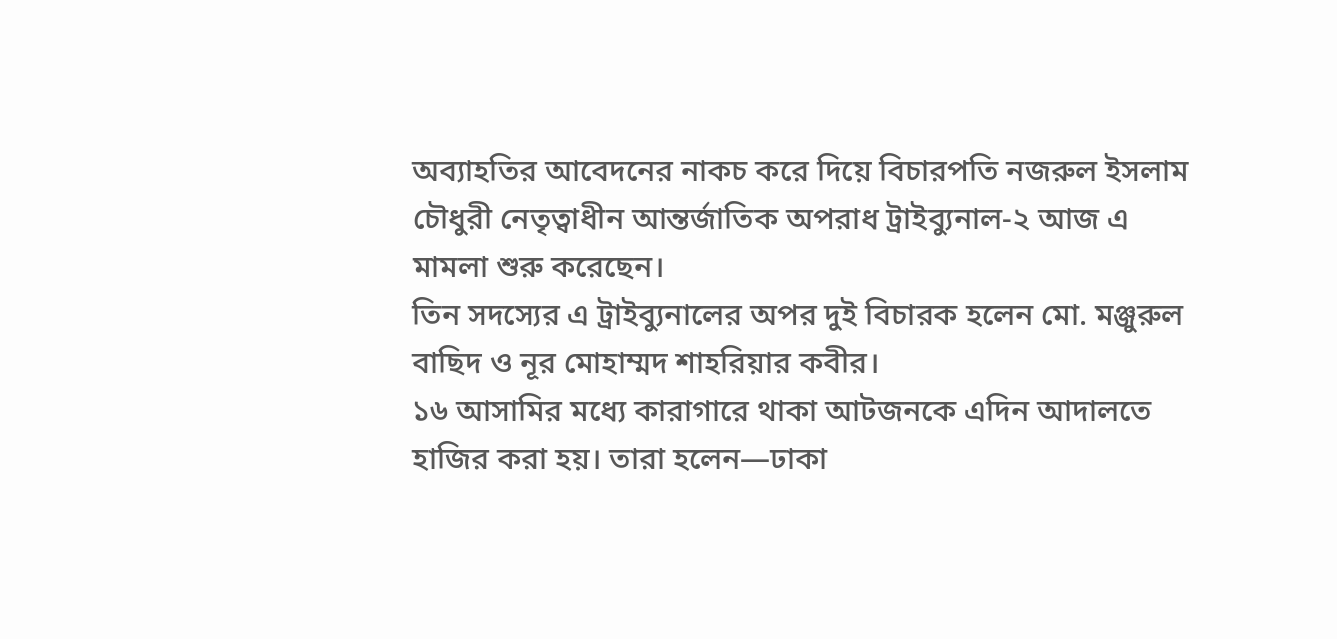অব্যাহতির আবেদনের নাকচ করে দিয়ে বিচারপতি নজরুল ইসলাম চৌধুরী নেতৃত্বাধীন আন্তর্জাতিক অপরাধ ট্রাইব্যুনাল-২ আজ এ মামলা শুরু করেছেন।
তিন সদস্যের এ ট্রাইব্যুনালের অপর দুই বিচারক হলেন মো. মঞ্জুরুল বাছিদ ও নূর মোহাম্মদ শাহরিয়ার কবীর।
১৬ আসামির মধ্যে কারাগারে থাকা আটজনকে এদিন আদালতে হাজির করা হয়। তারা হলেন—ঢাকা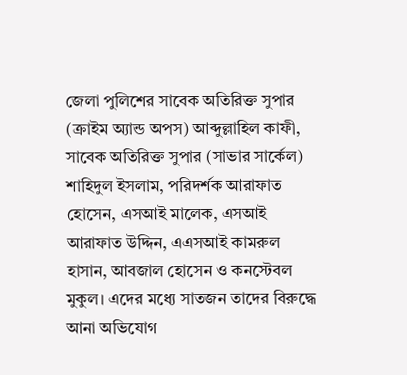জেলা পুলিশের সাবেক অতিরিক্ত সুপার (ক্রাইম অ্যান্ড অপস) আব্দুল্লাহিল কাফী, সাবেক অতিরিক্ত সুপার (সাভার সার্কেল) শাহিদুল ইসলাম, পরিদর্শক আরাফাত হোসেন, এসআই মালেক, এসআই আরাফাত উদ্দিন, এএসআই কামরুল হাসান, আবজাল হোসেন ও কনস্টেবল মুকুল। এদের মধ্যে সাতজন তাদের বিরুদ্ধে আনা অভিযোগ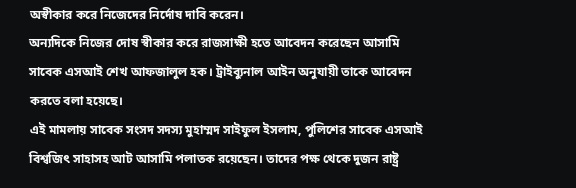অস্বীকার করে নিজেদের নির্দোষ দাবি করেন।
অন্যদিকে নিজের দোষ স্বীকার করে রাজসাক্ষী হতে আবেদন করেছেন আসামি সাবেক এসআই শেখ আফজালুল হক। ট্রাইব্যুনাল আইন অনুযায়ী তাকে আবেদন করতে বলা হয়েছে।
এই মামলায় সাবেক সংসদ সদস্য মুহাম্মদ সাইফুল ইসলাম, পুলিশের সাবেক এসআই বিশ্বজিৎ সাহাসহ আট আসামি পলাতক রয়েছেন। তাদের পক্ষ থেকে দুজন রাষ্ট্র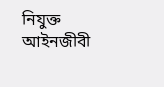নিযুক্ত আইনজীবী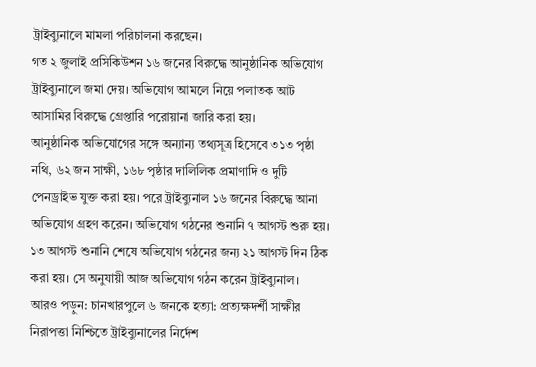ট্রাইব্যুনালে মামলা পরিচালনা করছেন।
গত ২ জুলাই প্রসিকিউশন ১৬ জনের বিরুদ্ধে আনুষ্ঠানিক অভিযোগ ট্রাইব্যুনালে জমা দেয়। অভিযোগ আমলে নিয়ে পলাতক আট আসামির বিরুদ্ধে গ্রেপ্তারি পরোয়ানা জারি করা হয়।
আনুষ্ঠানিক অভিযোগের সঙ্গে অন্যান্য তথ্যসূত্র হিসেবে ৩১৩ পৃষ্ঠা নথি, ৬২ জন সাক্ষী, ১৬৮ পৃষ্ঠার দালিলিক প্রমাণাদি ও দুটি পেনড্রাইভ যুক্ত করা হয়। পরে ট্রাইব্যুনাল ১৬ জনের বিরুদ্ধে আনা অভিযোগ গ্রহণ করেন। অভিযোগ গঠনের শুনানি ৭ আগস্ট শুরু হয়। ১৩ আগস্ট শুনানি শেষে অভিযোগ গঠনের জন্য ২১ আগস্ট দিন ঠিক করা হয়। সে অনুযায়ী আজ অভিযোগ গঠন করেন ট্রাইব্যুনাল।
আরও পড়ুন: চানখারপুলে ৬ জনকে হত্যা: প্রত্যক্ষদর্শী সাক্ষীর নিরাপত্তা নিশ্চিতে ট্রাইব্যুনালের নির্দেশ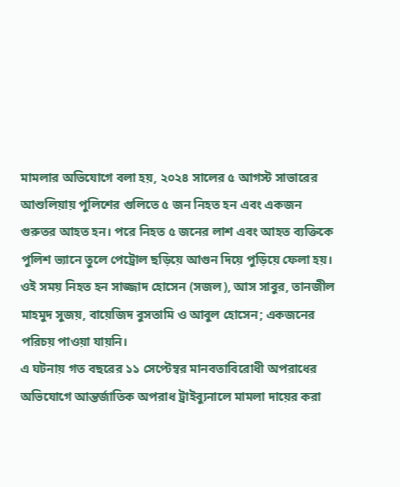মামলার অভিযোগে বলা হয়, ২০২৪ সালের ৫ আগস্ট সাভারের আশুলিয়ায় পুলিশের গুলিতে ৫ জন নিহত হন এবং একজন গুরুতর আহত হন। পরে নিহত ৫ জনের লাশ এবং আহত ব্যক্তিকে পুলিশ ভ্যানে তুলে পেট্রোল ছড়িয়ে আগুন দিয়ে পুড়িয়ে ফেলা হয়।
ওই সময় নিহত হন সাজ্জাদ হোসেন (সজল), আস সাবুর, তানজীল মাহমুদ সুজয়, বায়েজিদ বুসতামি ও আবুল হোসেন; একজনের পরিচয় পাওয়া যায়নি।
এ ঘটনায় গত বছরের ১১ সেপ্টেম্বর মানবতাবিরোধী অপরাধের অভিযোগে আন্তর্জাতিক অপরাধ ট্রাইব্যুনালে মামলা দায়ের করা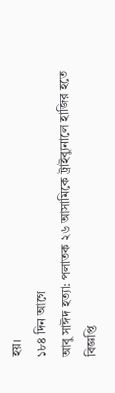হয়।
১৮৪ দিন আগে
আবু সাঈদ হত্যা: পলাতক ২৬ আসামিকে ট্রাইব্যুনালে হাজির হতে বিজ্ঞপ্তি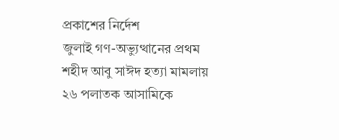প্রকাশের নির্দেশ
জুলাই গণ-অভ্যুত্থানের প্রথম শহীদ আবু সাঈদ হত্যা মামলায় ২৬ পলাতক আসামিকে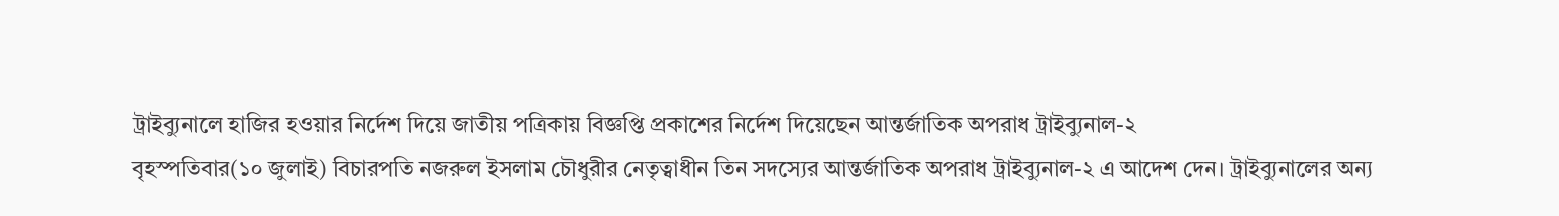ট্রাইব্যুনালে হাজির হওয়ার নির্দেশ দিয়ে জাতীয় পত্রিকায় বিজ্ঞপ্তি প্রকাশের নির্দেশ দিয়েছেন আন্তর্জাতিক অপরাধ ট্রাইব্যুনাল-২
বৃহস্পতিবার(১০ জুলাই) বিচারপতি নজরুল ইসলাম চৌধুরীর নেতৃত্বাধীন তিন সদস্যের আন্তর্জাতিক অপরাধ ট্রাইব্যুনাল-২ এ আদেশ দেন। ট্রাইব্যুনালের অন্য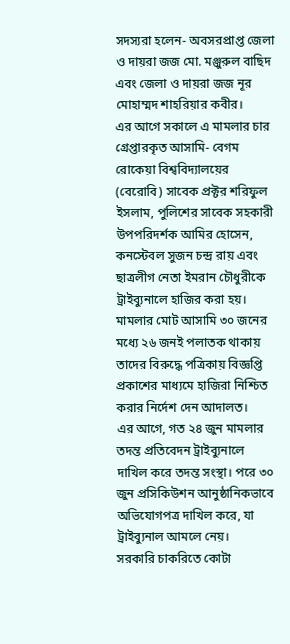সদস্যরা হলেন- অবসরপ্রাপ্ত জেলা ও দায়রা জজ মো. মঞ্জুরুল বাছিদ এবং জেলা ও দায়রা জজ নূর মোহাম্মদ শাহরিয়ার কবীর।
এর আগে সকালে এ মামলার চার গ্রেপ্তারকৃত আসামি- বেগম রোকেয়া বিশ্ববিদ্যালয়ের (বেরোবি) সাবেক প্রক্টর শরিফুল ইসলাম, পুলিশের সাবেক সহকারী উপপরিদর্শক আমির হোসেন, কনস্টেবল সুজন চন্দ্র রায় এবং ছাত্রলীগ নেতা ইমরান চৌধুরীকে ট্রাইব্যুনালে হাজির করা হয়। মামলার মোট আসামি ৩০ জনের মধ্যে ২৬ জনই পলাতক থাকায় তাদের বিরুদ্ধে পত্রিকায় বিজ্ঞপ্তি প্রকাশের মাধ্যমে হাজিরা নিশ্চিত করার নির্দেশ দেন আদালত।
এর আগে, গত ২৪ জুন মামলার তদন্ত প্রতিবেদন ট্রাইব্যুনালে দাখিল করে তদন্ত সংস্থা। পরে ৩০ জুন প্রসিকিউশন আনুষ্ঠানিকভাবে অভিযোগপত্র দাখিল করে, যা ট্রাইব্যুনাল আমলে নেয়।
সরকারি চাকরিতে কোটা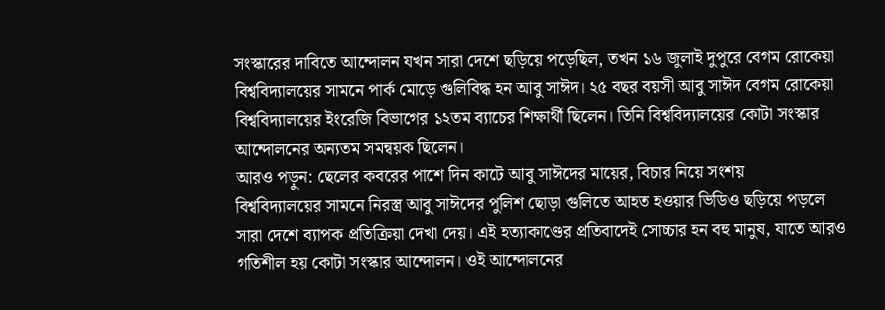সংস্কারের দাবিতে আন্দোলন যখন সারা দেশে ছড়িয়ে পড়েছিল, তখন ১৬ জুলাই দুপুরে বেগম রোকেয়া বিশ্ববিদ্যালয়ের সামনে পার্ক মোড়ে গুলিবিদ্ধ হন আবু সাঈদ। ২৫ বছর বয়সী আবু সাঈদ বেগম রোকেয়া বিশ্ববিদ্যালয়ের ইংরেজি বিভাগের ১২তম ব্যাচের শিক্ষার্থী ছিলেন। তিনি বিশ্ববিদ্যালয়ের কোটা সংস্কার আন্দোলনের অন্যতম সমন্বয়ক ছিলেন।
আরও পড়ুন: ছেলের কবরের পাশে দিন কাটে আবু সাঈদের মায়ের, বিচার নিয়ে সংশয়
বিশ্ববিদ্যালয়ের সামনে নিরস্ত্র আবু সাঈদের পুলিশ ছোড়া গুলিতে আহত হওয়ার ভিডিও ছড়িয়ে পড়লে সারা দেশে ব্যাপক প্রতিক্রিয়া দেখা দেয়। এই হত্যাকাণ্ডের প্রতিবাদেই সোচ্চার হন বহু মানুষ, যাতে আরও গতিশীল হয় কোটা সংস্কার আন্দোলন। ওই আন্দোলনের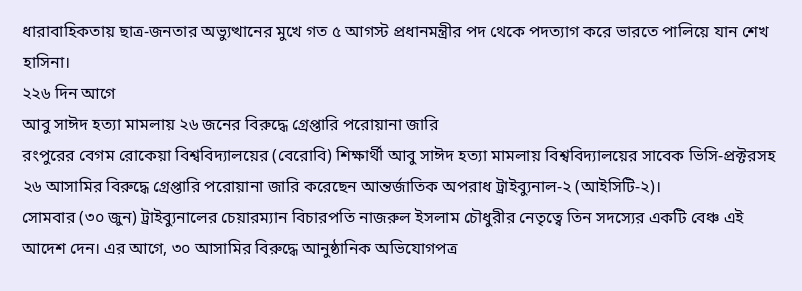ধারাবাহিকতায় ছাত্র-জনতার অভ্যুত্থানের মুখে গত ৫ আগস্ট প্রধানমন্ত্রীর পদ থেকে পদত্যাগ করে ভারতে পালিয়ে যান শেখ হাসিনা।
২২৬ দিন আগে
আবু সাঈদ হত্যা মামলায় ২৬ জনের বিরুদ্ধে গ্রেপ্তারি পরোয়ানা জারি
রংপুরের বেগম রোকেয়া বিশ্ববিদ্যালয়ের (বেরোবি) শিক্ষার্থী আবু সাঈদ হত্যা মামলায় বিশ্ববিদ্যালয়ের সাবেক ভিসি-প্রক্টরসহ ২৬ আসামির বিরুদ্ধে গ্রেপ্তারি পরোয়ানা জারি করেছেন আন্তর্জাতিক অপরাধ ট্রাইব্যুনাল-২ (আইসিটি-২)।
সোমবার (৩০ জুন) ট্রাইব্যুনালের চেয়ারম্যান বিচারপতি নাজরুল ইসলাম চৌধুরীর নেতৃত্বে তিন সদস্যের একটি বেঞ্চ এই আদেশ দেন। এর আগে, ৩০ আসামির বিরুদ্ধে আনুষ্ঠানিক অভিযোগপত্র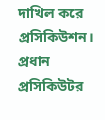দাখিল করে প্রসিকিউশন।
প্রধান প্রসিকিউটর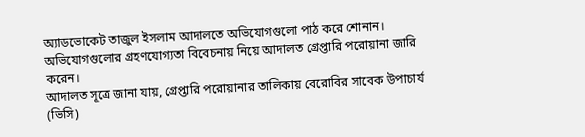অ্যাডভোকেট তাজুল ইসলাম আদালতে অভিযোগগুলো পাঠ করে শোনান। অভিযোগগুলোর গ্রহণযোগ্যতা বিবেচনায় নিয়ে আদালত গ্রেপ্তারি পরোয়ানা জারি করেন।
আদালত সূত্রে জানা যায়, গ্রেপ্তারি পরোয়ানার তালিকায় বেরোবির সাবেক উপাচার্য (ভিসি)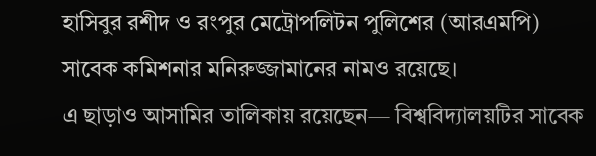হাসিবুর রশীদ ও রংপুর মেট্রোপলিটন পুলিশের (আরএমপি) সাবেক কমিশনার মনিরুজ্জামানের নামও রয়েছে।
এ ছাড়াও আসামির তালিকায় রয়েছেন— বিশ্ববিদ্যালয়টির সাবেক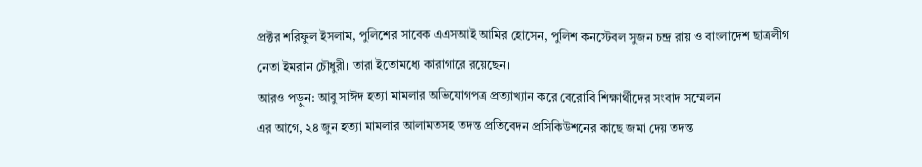প্রক্টর শরিফুল ইসলাম, পুলিশের সাবেক এএসআই আমির হোসেন, পুলিশ কনস্টেবল সুজন চন্দ্র রায় ও বাংলাদেশ ছাত্রলীগ নেতা ইমরান চৌধুরী। তারা ইতোমধ্যে কারাগারে রয়েছেন।
আরও পড়ুন: আবু সাঈদ হত্যা মামলার অভিযোগপত্র প্রত্যাখ্যান করে বেরোবি শিক্ষার্থীদের সংবাদ সম্মেলন
এর আগে, ২৪ জুন হত্যা মামলার আলামতসহ তদন্ত প্রতিবেদন প্রসিকিউশনের কাছে জমা দেয় তদন্ত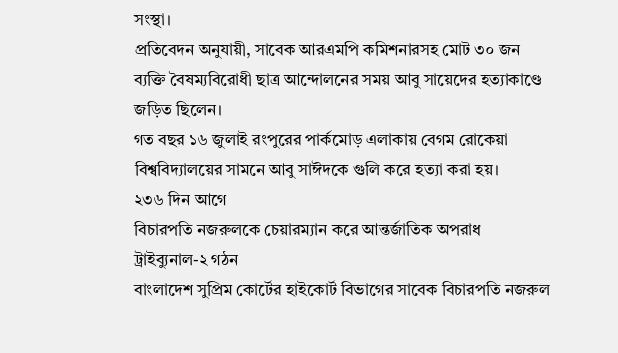সংস্থা।
প্রতিবেদন অনুযায়ী, সাবেক আরএমপি কমিশনারসহ মোট ৩০ জন ব্যক্তি বৈষম্যবিরোধী ছাত্র আন্দোলনের সময় আবু সায়েদের হত্যাকাণ্ডে জড়িত ছিলেন।
গত বছর ১৬ জুলাই রংপুরের পার্কমোড় এলাকায় বেগম রোকেয়া বিশ্ববিদ্যালয়ের সামনে আবু সাঈদকে গুলি করে হত্যা করা হয়।
২৩৬ দিন আগে
বিচারপতি নজরুলকে চেয়ারম্যান করে আন্তর্জাতিক অপরাধ ট্রাইব্যুনাল-২ গঠন
বাংলাদেশ সুপ্রিম কোর্টের হাইকোর্ট বিভাগের সাবেক বিচারপতি নজরুল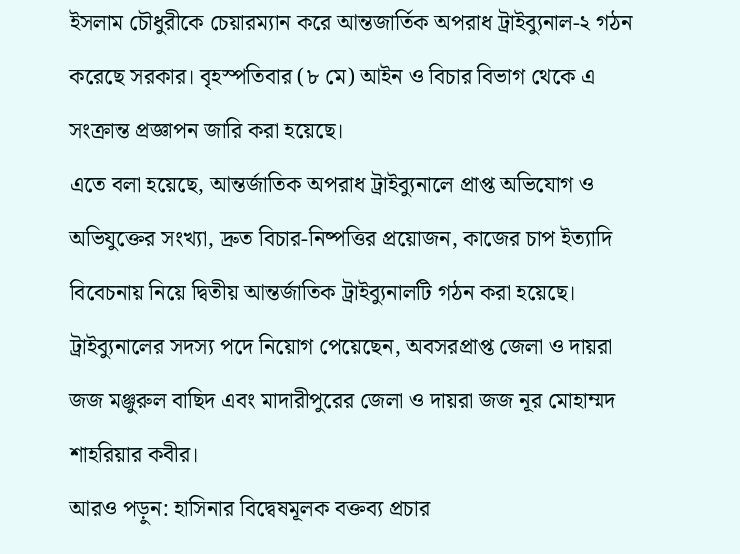ইসলাম চৌধুরীকে চেয়ারম্যান করে আন্তজার্তিক অপরাধ ট্রাইব্যুনাল-২ গঠন করেছে সরকার। বৃহস্পতিবার (৮ মে) আইন ও বিচার বিভাগ থেকে এ সংক্রান্ত প্রজ্ঞাপন জারি করা হয়েছে।
এতে বলা হয়েছে, আন্তর্জাতিক অপরাধ ট্রাইব্যুনালে প্রাপ্ত অভিযোগ ও অভিযুক্তের সংখ্যা, দ্রুত বিচার-নিষ্পত্তির প্রয়োজন, কাজের চাপ ইত্যাদি বিবেচনায় নিয়ে দ্বিতীয় আন্তর্জাতিক ট্রাইব্যুনালটি গঠন করা হয়েছে।
ট্রাইব্যুনালের সদস্য পদে নিয়োগ পেয়েছেন, অবসরপ্রাপ্ত জেলা ও দায়রা জজ মঞ্জুরুল বাছিদ এবং মাদারীপুরের জেলা ও দায়রা জজ নূর মোহাম্মদ শাহরিয়ার কবীর।
আরও পড়ুন: হাসিনার বিদ্বেষমূলক বক্তব্য প্রচার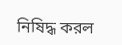নিষিদ্ধ করল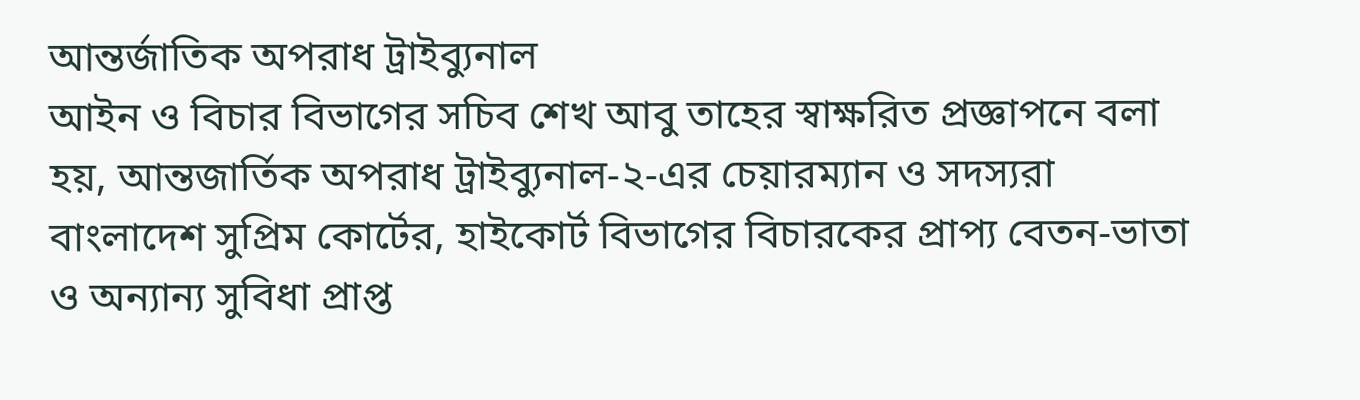আন্তর্জাতিক অপরাধ ট্রাইব্যুনাল
আইন ও বিচার বিভাগের সচিব শেখ আবু তাহের স্বাক্ষরিত প্রজ্ঞাপনে বলা হয়, আন্তজার্তিক অপরাধ ট্রাইব্যুনাল-২-এর চেয়ারম্যান ও সদস্যরা বাংলাদেশ সুপ্রিম কোর্টের, হাইকোর্ট বিভাগের বিচারকের প্রাপ্য বেতন-ভাতা ও অন্যান্য সুবিধা প্রাপ্ত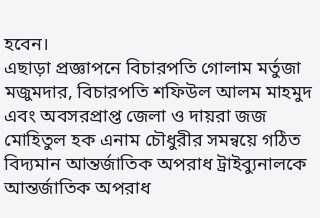হবেন।
এছাড়া প্রজ্ঞাপনে বিচারপতি গোলাম মর্তুজা মজুমদার, বিচারপতি শফিউল আলম মাহমুদ এবং অবসরপ্রাপ্ত জেলা ও দায়রা জজ মোহিতুল হক এনাম চৌধুরীর সমন্বয়ে গঠিত বিদ্যমান আন্তর্জাতিক অপরাধ ট্রাইব্যুনালকে আন্তর্জাতিক অপরাধ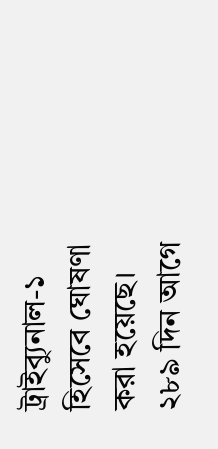ট্রাইব্যুনাল-১ হিসেবে ঘোষণা করা হয়েছে।
২৮৯ দিন আগে